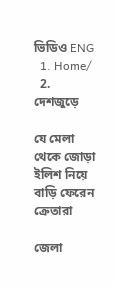ভিডিও ENG
  1. Home/
  2. দেশজুড়ে

যে মেলা থেকে জোড়া ইলিশ নিয়ে বাড়ি ফেরেন ক্রেতারা

জেলা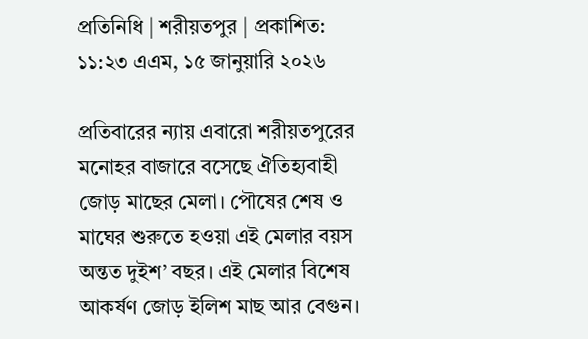প্রতিনিধি | শরীয়তপুর | প্রকাশিত: ১১:২৩ এএম, ১৫ জানুয়ারি ২০২৬

প্রতিবারের ন্যায় এবারো শরীয়তপুরের মনোহর বাজারে বসেছে ঐতিহ্যবাহী জোড় মাছের মেলা। পৌষের শেষ ও মাঘের শুরুতে হওয়া এই মেলার বয়স অন্তত দুইশ’ বছর। এই মেলার বিশেষ আকর্ষণ জোড় ইলিশ মাছ আর বেগুন।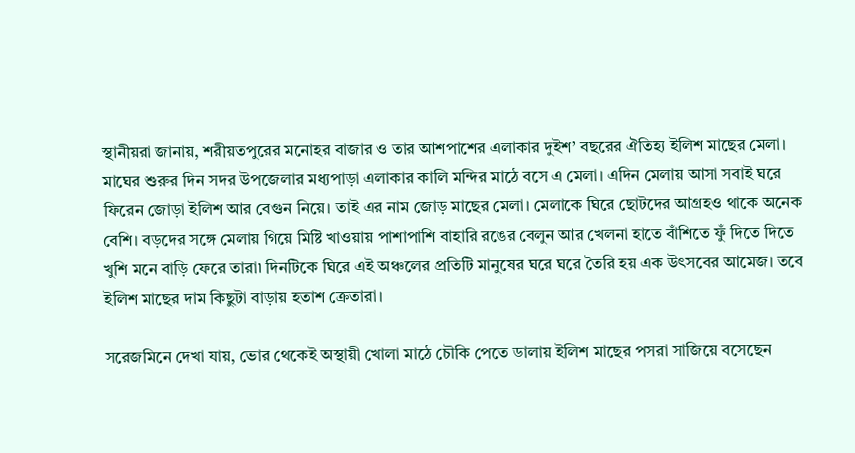স্থানীয়রা জানায়, শরীয়তপুরের মনোহর বাজার ও তার আশপাশের এলাকার দুইশ’ বছরের ঐতিহ্য ইলিশ মাছের মেলা। মাঘের শুরুর দিন সদর উপজেলার মধ্যপাড়া এলাকার কালি মন্দির মাঠে বসে এ মেলা। এদিন মেলায় আসা সবাই ঘরে ফিরেন জোড়া ইলিশ আর বেগুন নিয়ে। তাই এর নাম জোড় মাছের মেলা। মেলাকে ঘিরে ছোটদের আগ্রহও থাকে অনেক বেশি। বড়দের সঙ্গে মেলায় গিয়ে মিষ্টি খাওয়ায় পাশাপাশি বাহারি রঙের বেলুন আর খেলনা হাতে বাঁশিতে ফুঁ দিতে দিতে খুশি মনে বাড়ি ফেরে তারা৷ দিনটিকে ঘিরে এই অঞ্চলের প্রতিটি মানুষের ঘরে ঘরে তৈরি হয় এক উৎসবের আমেজ। তবে ইলিশ মাছের দাম কিছুটা বাড়ায় হতাশ ক্রেতারা।

সরেজমিনে দেখা যায়, ভোর থেকেই অস্থায়ী খোলা মাঠে চৌকি পেতে ডালায় ইলিশ মাছের পসরা সাজিয়ে বসেছেন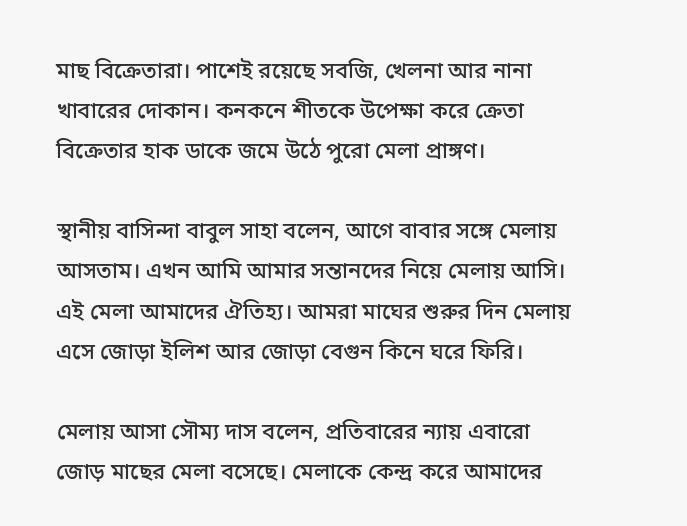মাছ বিক্রেতারা। পাশেই রয়েছে সবজি, খেলনা আর নানা খাবারের দোকান। কনকনে শীতকে উপেক্ষা করে ক্রেতা বিক্রেতার হাক ডাকে জমে উঠে পুরো মেলা প্রাঙ্গণ।

স্থানীয় বাসিন্দা বাবুল সাহা বলেন, আগে বাবার সঙ্গে মেলায় আসতাম। এখন আমি আমার সন্তানদের নিয়ে মেলায় আসি। এই মেলা আমাদের ঐতিহ্য। আমরা মাঘের শুরুর দিন মেলায় এসে জোড়া ইলিশ আর জোড়া বেগুন কিনে ঘরে ফিরি।

মেলায় আসা সৌম্য দাস বলেন, প্রতিবারের ন্যায় এবারো জোড় মাছের মেলা বসেছে। মেলাকে কেন্দ্র করে আমাদের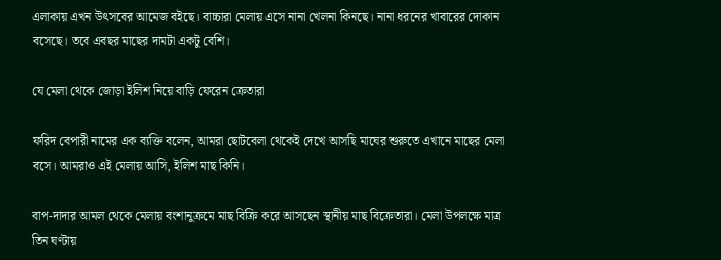এলাকায় এখন উৎসবের আমেজ বইছে। বাচ্চারা মেলায় এসে নানা খেলনা কিনছে। নানা ধরনের খাবারের দোকান বসেছে। তবে এবছর মাছের দামটা একটু বেশি।

যে মেলা থেকে জোড়া ইলিশ নিয়ে বাড়ি ফেরেন ক্রেতারা

ফরিদ বেপারী নামের এক ব্যক্তি বলেন, আমরা ছোটবেলা থেকেই দেখে আসছি মাঘের শুরুতে এখানে মাছের মেলা বসে। আমরাও এই মেলায় আসি, ইলিশ মাছ কিনি।

বাপ-দাদার আমল থেকে মেলায় বংশানুক্রমে মাছ বিক্রি করে আসছেন স্থানীয় মাছ বিক্রেতারা। মেলা উপলক্ষে মাত্র তিন ঘণ্টায়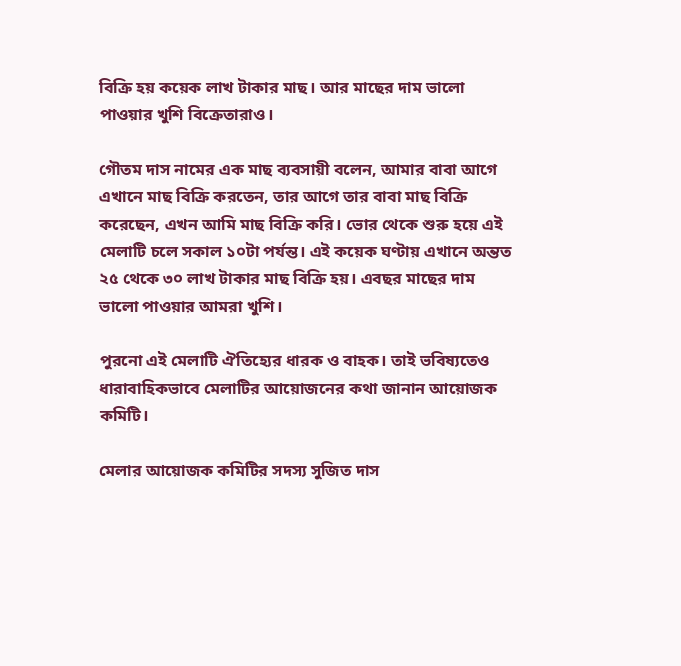বিক্রি হয় কয়েক লাখ টাকার মাছ। আর মাছের দাম ভালো পাওয়ার খুশি বিক্রেতারাও।

গৌতম দাস নামের এক মাছ ব্যবসায়ী বলেন, আমার বাবা আগে এখানে মাছ বিক্রি করতেন, তার আগে তার বাবা মাছ বিক্রি করেছেন, এখন আমি মাছ বিক্রি করি। ভোর থেকে শুরু হয়ে এই মেলাটি চলে সকাল ১০টা পর্যন্ত। এই কয়েক ঘণ্টায় এখানে অন্তত ২৫ থেকে ৩০ লাখ টাকার মাছ বিক্রি হয়। এবছর মাছের দাম ভালো পাওয়ার আমরা খুশি।

পুরনো এই মেলাটি ঐতিহ্যের ধারক ও বাহক। তাই ভবিষ্যতেও ধারাবাহিকভাবে মেলাটির আয়োজনের কথা জানান আয়োজক কমিটি।

মেলার আয়োজক কমিটির সদস্য সুজিত দাস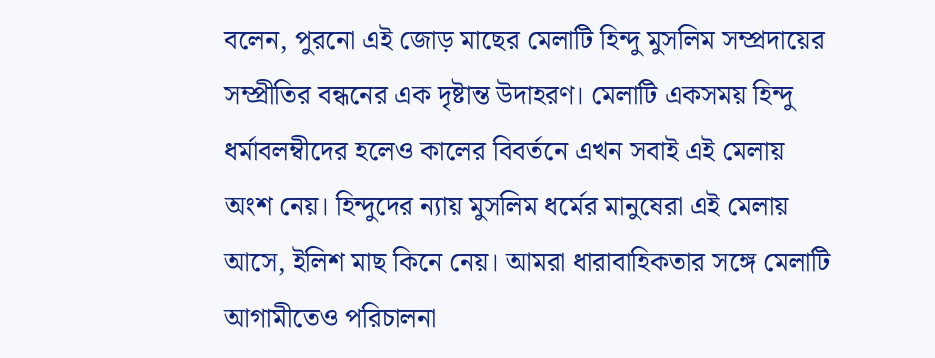বলেন, পুরনো এই জোড় মাছের মেলাটি হিন্দু মুসলিম সম্প্রদায়ের সম্প্রীতির বন্ধনের এক দৃষ্টান্ত উদাহরণ। মেলাটি একসময় হিন্দু ধর্মাবলম্বীদের হলেও কালের বিবর্তনে এখন সবাই এই মেলায় অংশ নেয়। হিন্দুদের ন্যায় মুসলিম ধর্মের মানুষেরা এই মেলায় আসে, ইলিশ মাছ কিনে নেয়। আমরা ধারাবাহিকতার সঙ্গে মেলাটি আগামীতেও পরিচালনা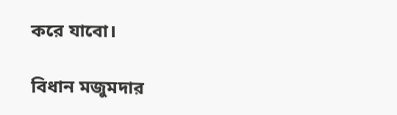করে যাবো।

বিধান মজুমদার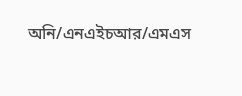অনি/এনএইচআর/এমএস